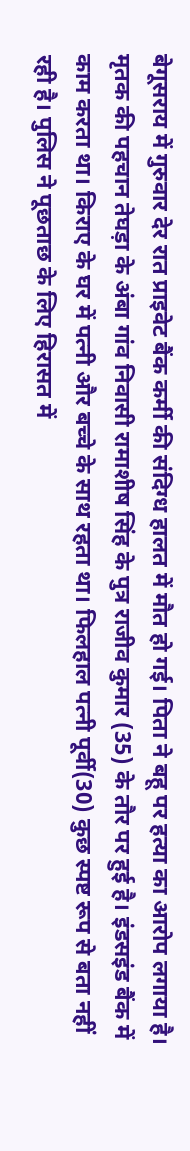बेगूसराय में गुरुवार देर रात प्राइवेट बैंक कर्मी की संदिग्ध हालत में मौत हो गई। पिता ने बहू पर हत्या का आरोप लगाया है। मृतक की पहचान तेघड़ा के अंबा गांव निवासी रामाशीष सिंह के पुत्र राजीव कुमार (35) के तौर पर हुई है। इंडसइंड बैंक में काम करता था। किराए के घर में पत्नी और बच्चे के साथ रहता था। फिलहाल पत्नी पूर्वी(30) कुछ स्पष्ट रूप से बता नहीं रही है। पुलिस ने पूछताछ के लिए हिरासत में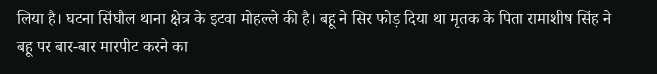लिया है। घटना सिंघौल थाना क्षेत्र के इटवा मोहल्ले की है। बहू ने सिर फोड़ दिया था मृतक के पिता रामाशीष सिंह ने बहू पर बार-बार मारपीट करने का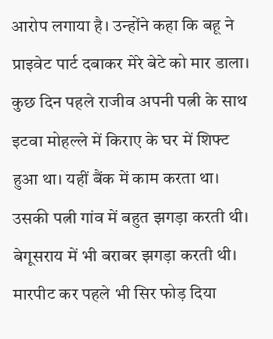आरोप लगाया है। उन्होंने कहा कि बहू ने प्राइवेट पार्ट दबाकर मेरे बेटे को मार डाला। कुछ दिन पहले राजीव अपनी पत्नी के साथ इटवा मोहल्ले में किराए के घर में शिफ्ट हुआ था। यहीं बैंक में काम करता था। उसकी पत्नी गांव में बहुत झगड़ा करती थी। बेगूसराय में भी बराबर झगड़ा करती थी। मारपीट कर पहले भी सिर फोड़ दिया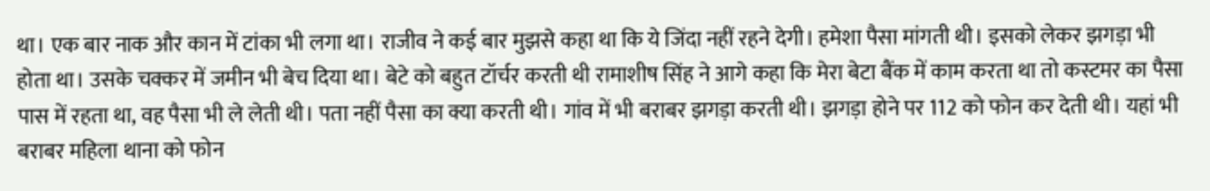था। एक बार नाक और कान में टांका भी लगा था। राजीव ने कई बार मुझसे कहा था कि ये जिंदा नहीं रहने देगी। हमेशा पैसा मांगती थी। इसको लेकर झगड़ा भी होता था। उसके चक्कर में जमीन भी बेच दिया था। बेटे को बहुत टॉर्चर करती थी रामाशीष सिंह ने आगे कहा कि मेरा बेटा बैंक में काम करता था तो कस्टमर का पैसा पास में रहता था, वह पैसा भी ले लेती थी। पता नहीं पैसा का क्या करती थी। गांव में भी बराबर झगड़ा करती थी। झगड़ा होने पर 112 को फोन कर देती थी। यहां भी बराबर महिला थाना को फोन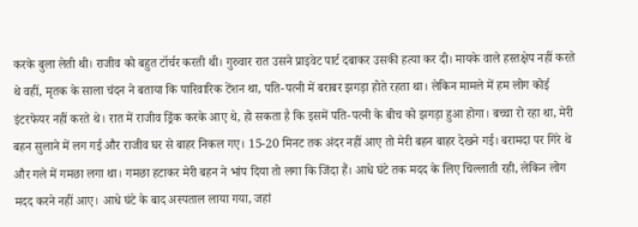करके बुला लेती थी। राजीव को बहुत टॉर्चर करती थी। गुरुवार रात उसने प्राइवेट पार्ट दबाकर उसकी हत्या कर दी। मायके वाले हस्तक्षेप नहीं करते थे वहीं, मृतक के साला चंदन ने बताया कि पारिवारिक टेंशन था, पति-पत्नी में बराबर झगड़ा होते रहता था। लेकिन मामले में हम लोग कोई इंटरफेयर नहीं करते थे। रात में राजीव ड्रिंक करके आए थे, हो सकता है कि इसमें पति-पत्नी के बीच को झगड़ा हुआ होगा। बच्चा रो रहा था, मेरी बहन सुलाने में लग गई और राजीव घर से बाहर निकल गए। 15-20 मिनट तक अंदर नहीं आए तो मेरी बहन बाहर देखने गई। बरामदा पर गिरे थे और गले में गमछा लगा था। गमछा हटाकर मेरी बहन ने भांप दिया तो लगा कि जिंदा हैं। आधे घंटे तक मदद के लिए चिल्लाती रही, लेकिन लोग मदद करने नहीं आए। आधे घंटे के बाद अस्पताल लाया गया, जहां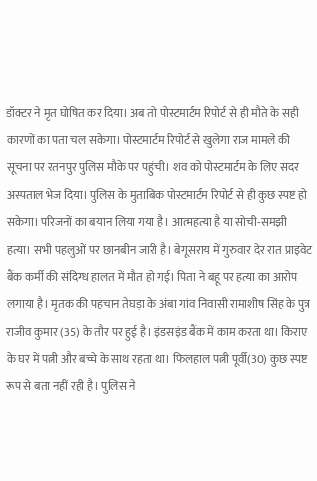डॉक्टर ने मृत घोषित कर दिया। अब तो पोस्टमार्टम रिपोर्ट से ही मौते के सही कारणों का पता चल सकेगा। पोस्टमार्टम रिपोर्ट से खुलेगा राज मामले की सूचना पर रतनपुर पुलिस मौके पर पहुंची। शव को पोस्टमार्टम के लिए सदर अस्पताल भेज दिया। पुलिस के मुताबिक पोस्टमार्टम रिपोर्ट से ही कुछ स्पष्ट हो सकेगा। परिजनों का बयान लिया गया है। आत्महत्या है या सोची-समझी हत्या। सभी पहलुओं पर छानबीन जारी है। बेगूसराय में गुरुवार देर रात प्राइवेट बैंक कर्मी की संदिग्ध हालत में मौत हो गई। पिता ने बहू पर हत्या का आरोप लगाया है। मृतक की पहचान तेघड़ा के अंबा गांव निवासी रामाशीष सिंह के पुत्र राजीव कुमार (35) के तौर पर हुई है। इंडसइंड बैंक में काम करता था। किराए के घर में पत्नी और बच्चे के साथ रहता था। फिलहाल पत्नी पूर्वी(30) कुछ स्पष्ट रूप से बता नहीं रही है। पुलिस ने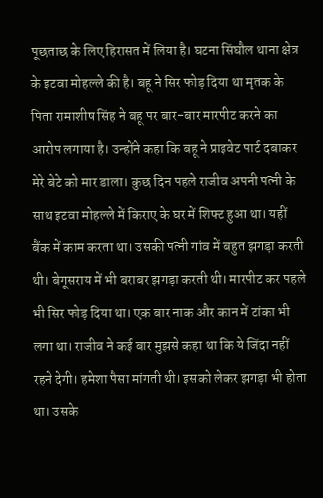पूछताछ के लिए हिरासत में लिया है। घटना सिंघौल थाना क्षेत्र के इटवा मोहल्ले की है। बहू ने सिर फोड़ दिया था मृतक के पिता रामाशीष सिंह ने बहू पर बार-बार मारपीट करने का आरोप लगाया है। उन्होंने कहा कि बहू ने प्राइवेट पार्ट दबाकर मेरे बेटे को मार डाला। कुछ दिन पहले राजीव अपनी पत्नी के साथ इटवा मोहल्ले में किराए के घर में शिफ्ट हुआ था। यहीं बैंक में काम करता था। उसकी पत्नी गांव में बहुत झगड़ा करती थी। बेगूसराय में भी बराबर झगड़ा करती थी। मारपीट कर पहले भी सिर फोड़ दिया था। एक बार नाक और कान में टांका भी लगा था। राजीव ने कई बार मुझसे कहा था कि ये जिंदा नहीं रहने देगी। हमेशा पैसा मांगती थी। इसको लेकर झगड़ा भी होता था। उसके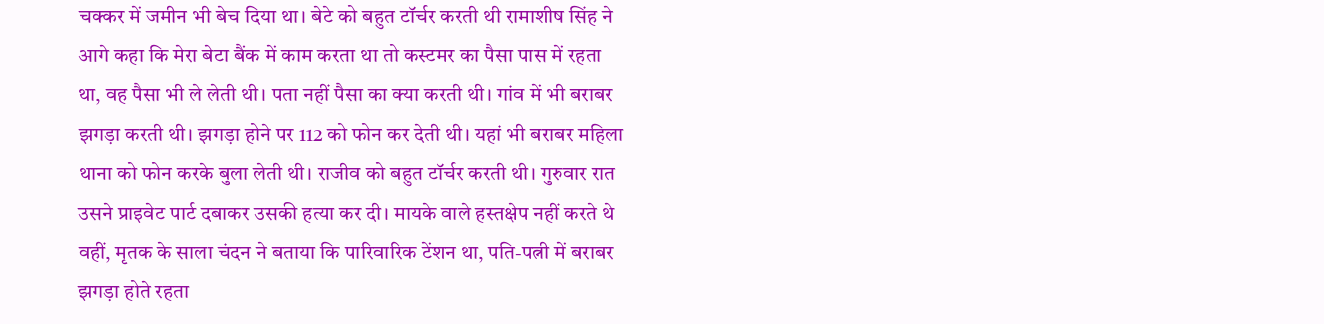चक्कर में जमीन भी बेच दिया था। बेटे को बहुत टॉर्चर करती थी रामाशीष सिंह ने आगे कहा कि मेरा बेटा बैंक में काम करता था तो कस्टमर का पैसा पास में रहता था, वह पैसा भी ले लेती थी। पता नहीं पैसा का क्या करती थी। गांव में भी बराबर झगड़ा करती थी। झगड़ा होने पर 112 को फोन कर देती थी। यहां भी बराबर महिला थाना को फोन करके बुला लेती थी। राजीव को बहुत टॉर्चर करती थी। गुरुवार रात उसने प्राइवेट पार्ट दबाकर उसकी हत्या कर दी। मायके वाले हस्तक्षेप नहीं करते थे वहीं, मृतक के साला चंदन ने बताया कि पारिवारिक टेंशन था, पति-पत्नी में बराबर झगड़ा होते रहता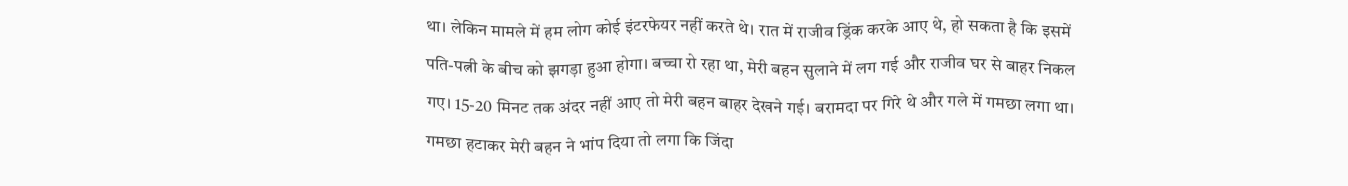था। लेकिन मामले में हम लोग कोई इंटरफेयर नहीं करते थे। रात में राजीव ड्रिंक करके आए थे, हो सकता है कि इसमें पति-पत्नी के बीच को झगड़ा हुआ होगा। बच्चा रो रहा था, मेरी बहन सुलाने में लग गई और राजीव घर से बाहर निकल गए। 15-20 मिनट तक अंदर नहीं आए तो मेरी बहन बाहर देखने गई। बरामदा पर गिरे थे और गले में गमछा लगा था। गमछा हटाकर मेरी बहन ने भांप दिया तो लगा कि जिंदा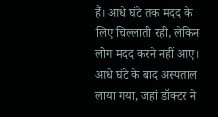हैं। आधे घंटे तक मदद के लिए चिल्लाती रही, लेकिन लोग मदद करने नहीं आए। आधे घंटे के बाद अस्पताल लाया गया, जहां डॉक्टर ने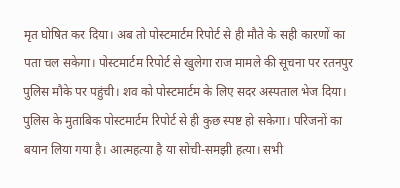मृत घोषित कर दिया। अब तो पोस्टमार्टम रिपोर्ट से ही मौते के सही कारणों का पता चल सकेगा। पोस्टमार्टम रिपोर्ट से खुलेगा राज मामले की सूचना पर रतनपुर पुलिस मौके पर पहुंची। शव को पोस्टमार्टम के लिए सदर अस्पताल भेज दिया। पुलिस के मुताबिक पोस्टमार्टम रिपोर्ट से ही कुछ स्पष्ट हो सकेगा। परिजनों का बयान लिया गया है। आत्महत्या है या सोची-समझी हत्या। सभी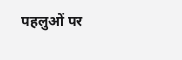पहलुओं पर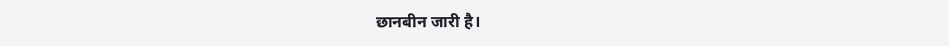छानबीन जारी है।